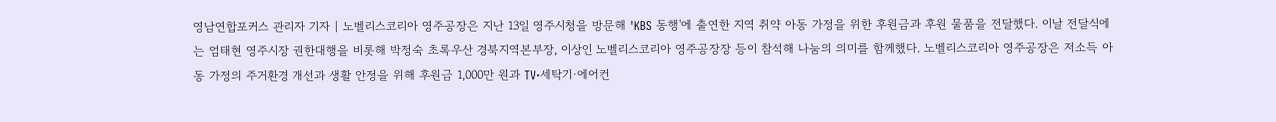영남연합포커스 관리자 기자 | 노벨리스코리아 영주공장은 지난 13일 영주시청을 방문해 'KBS 동행'에 출연한 지역 취약 아동 가정을 위한 후원금과 후원 물품을 전달했다. 이날 전달식에는 엄태현 영주시장 권한대행을 비롯해 박정숙 초록우산 경북지역본부장, 이상인 노벨리스코리아 영주공장장 등이 참석해 나눔의 의미를 함께했다. 노벨리스코리아 영주공장은 저소득 아동 가정의 주거환경 개선과 생활 안정을 위해 후원금 1,000만 원과 TV·세탁기·에어컨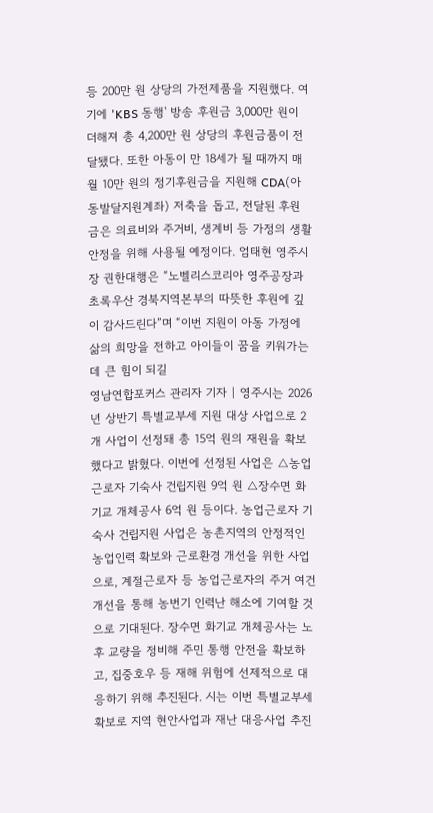등 200만 원 상당의 가전제품을 지원했다. 여기에 'KBS 동행' 방송 후원금 3,000만 원이 더해져 총 4,200만 원 상당의 후원금품이 전달됐다. 또한 아동이 만 18세가 될 때까지 매월 10만 원의 정기후원금을 지원해 CDA(아동발달지원계좌) 저축을 돕고, 전달된 후원금은 의료비와 주거비, 생계비 등 가정의 생활 안정을 위해 사용될 예정이다. 엄태현 영주시장 권한대행은 “노벨리스코리아 영주공장과 초록우산 경북지역본부의 따뜻한 후원에 깊이 감사드린다”며 “이번 지원이 아동 가정에 삶의 희망을 전하고 아이들이 꿈을 키워가는 데 큰 힘이 되길
영남연합포커스 관리자 기자 | 영주시는 2026년 상반기 특별교부세 지원 대상 사업으로 2개 사업이 선정돼 총 15억 원의 재원을 확보했다고 밝혔다. 이번에 선정된 사업은 △농업근로자 기숙사 건립지원 9억 원 △장수면 화기교 개체공사 6억 원 등이다. 농업근로자 기숙사 건립지원 사업은 농촌지역의 안정적인 농업인력 확보와 근로환경 개선을 위한 사업으로, 계절근로자 등 농업근로자의 주거 여건 개선을 통해 농번기 인력난 해소에 기여할 것으로 기대된다. 장수면 화기교 개체공사는 노후 교량을 정비해 주민 통행 안전을 확보하고, 집중호우 등 재해 위험에 선제적으로 대응하기 위해 추진된다. 시는 이번 특별교부세 확보로 지역 현안사업과 재난 대응사업 추진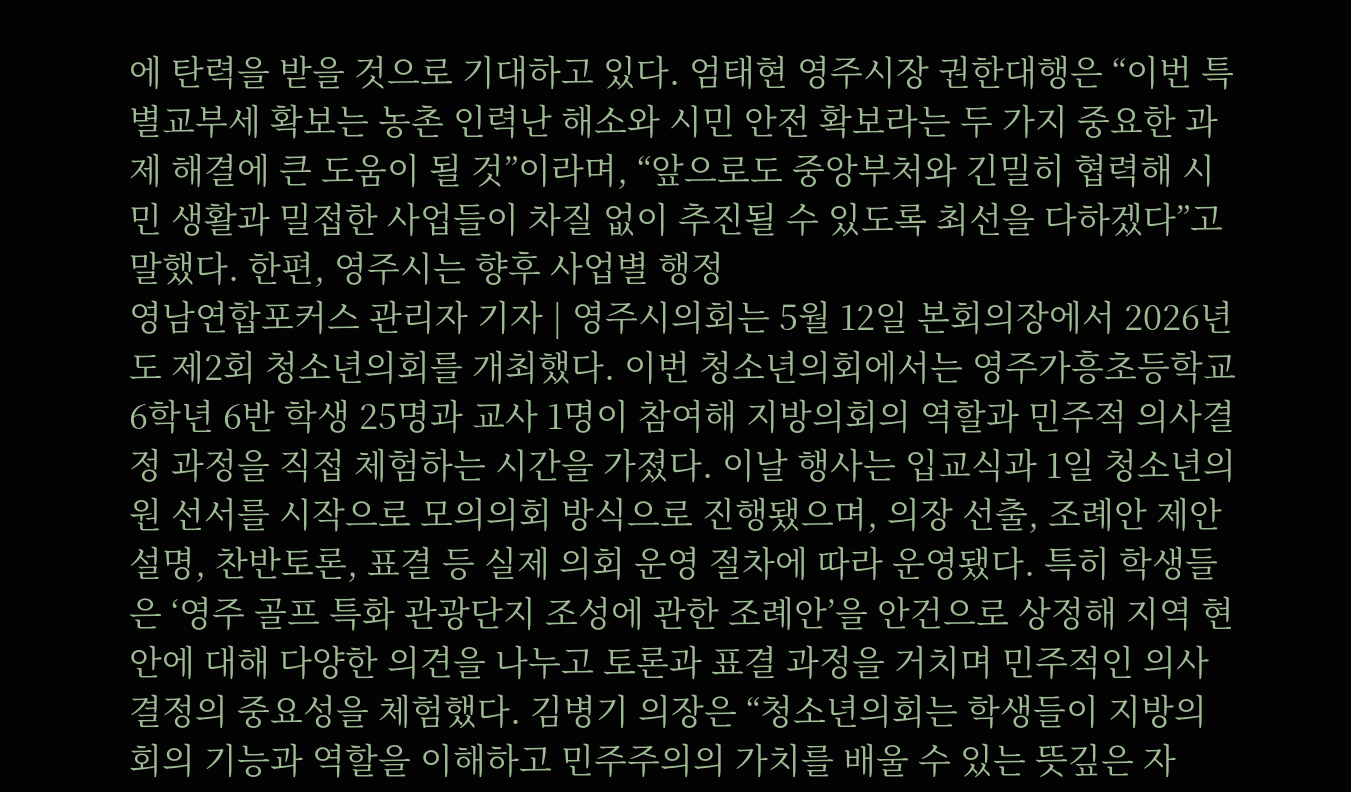에 탄력을 받을 것으로 기대하고 있다. 엄태현 영주시장 권한대행은 “이번 특별교부세 확보는 농촌 인력난 해소와 시민 안전 확보라는 두 가지 중요한 과제 해결에 큰 도움이 될 것”이라며, “앞으로도 중앙부처와 긴밀히 협력해 시민 생활과 밀접한 사업들이 차질 없이 추진될 수 있도록 최선을 다하겠다”고 말했다. 한편, 영주시는 향후 사업별 행정
영남연합포커스 관리자 기자 | 영주시의회는 5월 12일 본회의장에서 2026년도 제2회 청소년의회를 개최했다. 이번 청소년의회에서는 영주가흥초등학교 6학년 6반 학생 25명과 교사 1명이 참여해 지방의회의 역할과 민주적 의사결정 과정을 직접 체험하는 시간을 가졌다. 이날 행사는 입교식과 1일 청소년의원 선서를 시작으로 모의의회 방식으로 진행됐으며, 의장 선출, 조례안 제안설명, 찬반토론, 표결 등 실제 의회 운영 절차에 따라 운영됐다. 특히 학생들은 ‘영주 골프 특화 관광단지 조성에 관한 조례안’을 안건으로 상정해 지역 현안에 대해 다양한 의견을 나누고 토론과 표결 과정을 거치며 민주적인 의사결정의 중요성을 체험했다. 김병기 의장은 “청소년의회는 학생들이 지방의회의 기능과 역할을 이해하고 민주주의의 가치를 배울 수 있는 뜻깊은 자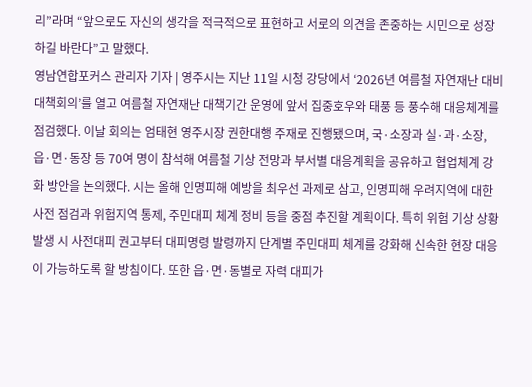리”라며 “앞으로도 자신의 생각을 적극적으로 표현하고 서로의 의견을 존중하는 시민으로 성장하길 바란다”고 말했다.
영남연합포커스 관리자 기자 | 영주시는 지난 11일 시청 강당에서 ‘2026년 여름철 자연재난 대비 대책회의’를 열고 여름철 자연재난 대책기간 운영에 앞서 집중호우와 태풍 등 풍수해 대응체계를 점검했다. 이날 회의는 엄태현 영주시장 권한대행 주재로 진행됐으며, 국·소장과 실·과·소장, 읍·면·동장 등 70여 명이 참석해 여름철 기상 전망과 부서별 대응계획을 공유하고 협업체계 강화 방안을 논의했다. 시는 올해 인명피해 예방을 최우선 과제로 삼고, 인명피해 우려지역에 대한 사전 점검과 위험지역 통제, 주민대피 체계 정비 등을 중점 추진할 계획이다. 특히 위험 기상 상황 발생 시 사전대피 권고부터 대피명령 발령까지 단계별 주민대피 체계를 강화해 신속한 현장 대응이 가능하도록 할 방침이다. 또한 읍·면·동별로 자력 대피가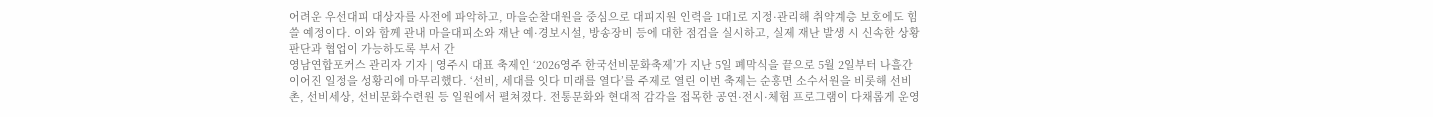어려운 우선대피 대상자를 사전에 파악하고, 마을순찰대원을 중심으로 대피지원 인력을 1대1로 지정·관리해 취약계층 보호에도 힘쓸 예정이다. 이와 함께 관내 마을대피소와 재난 예·경보시설, 방송장비 등에 대한 점검을 실시하고, 실제 재난 발생 시 신속한 상황 판단과 협업이 가능하도록 부서 간
영남연합포커스 관리자 기자 | 영주시 대표 축제인 ‘2026영주 한국선비문화축제’가 지난 5일 폐막식을 끝으로 5월 2일부터 나흘간 이어진 일정을 성황리에 마무리했다. ‘선비, 세대를 잇다 미래를 열다’를 주제로 열린 이번 축제는 순흥면 소수서원을 비롯해 선비촌, 선비세상, 선비문화수련원 등 일원에서 펼쳐졌다. 전통문화와 현대적 감각을 접목한 공연·전시·체험 프로그램이 다채롭게 운영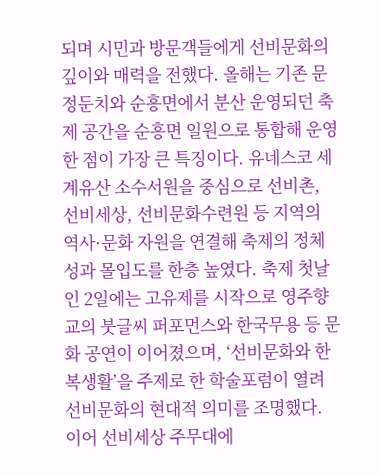되며 시민과 방문객들에게 선비문화의 깊이와 매력을 전했다. 올해는 기존 문정둔치와 순흥면에서 분산 운영되던 축제 공간을 순흥면 일원으로 통합해 운영한 점이 가장 큰 특징이다. 유네스코 세계유산 소수서원을 중심으로 선비촌, 선비세상, 선비문화수련원 등 지역의 역사·문화 자원을 연결해 축제의 정체성과 몰입도를 한층 높였다. 축제 첫날인 2일에는 고유제를 시작으로 영주향교의 붓글씨 퍼포먼스와 한국무용 등 문화 공연이 이어졌으며, ‘선비문화와 한복생활’을 주제로 한 학술포럼이 열려 선비문화의 현대적 의미를 조명했다. 이어 선비세상 주무대에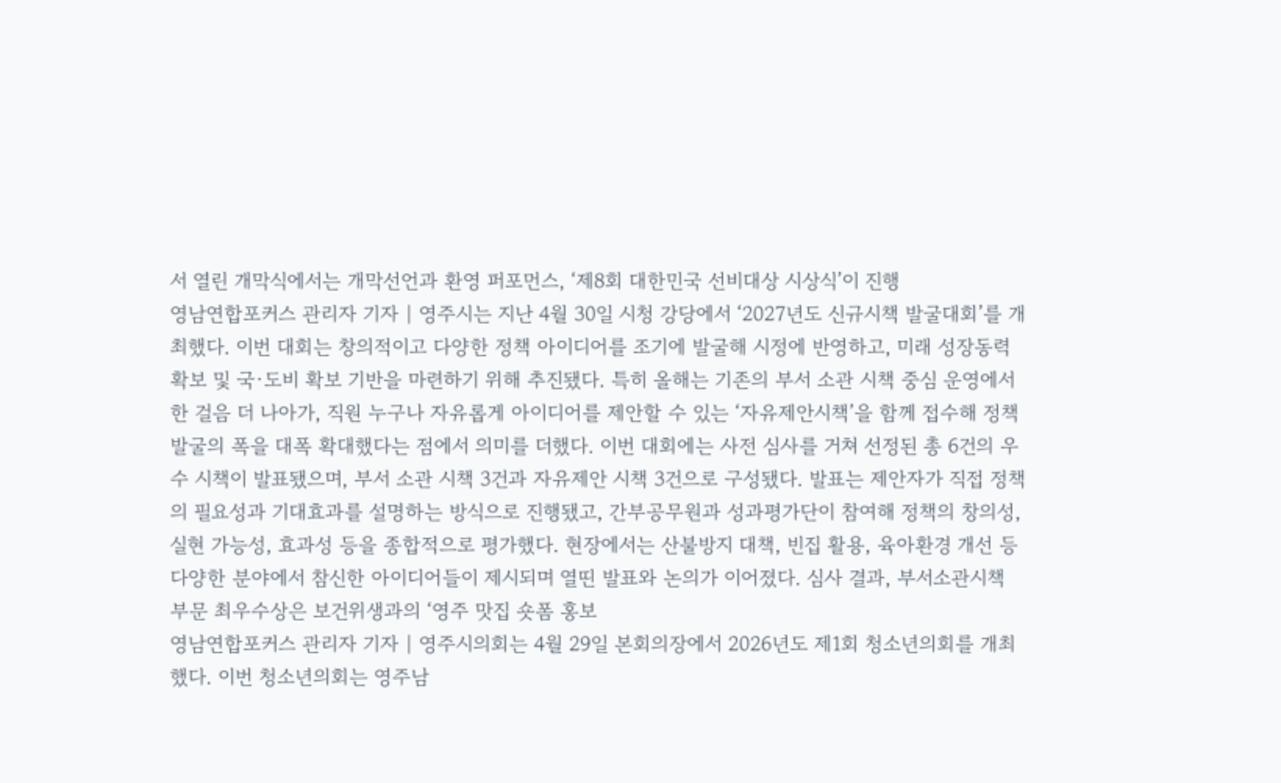서 열린 개막식에서는 개막선언과 환영 퍼포먼스, ‘제8회 대한민국 선비대상 시상식’이 진행
영남연합포커스 관리자 기자 | 영주시는 지난 4월 30일 시청 강당에서 ‘2027년도 신규시책 발굴대회’를 개최했다. 이번 대회는 창의적이고 다양한 정책 아이디어를 조기에 발굴해 시정에 반영하고, 미래 성장동력 확보 및 국·도비 확보 기반을 마련하기 위해 추진됐다. 특히 올해는 기존의 부서 소관 시책 중심 운영에서 한 걸음 더 나아가, 직원 누구나 자유롭게 아이디어를 제안할 수 있는 ‘자유제안시책’을 함께 접수해 정책 발굴의 폭을 대폭 확대했다는 점에서 의미를 더했다. 이번 대회에는 사전 심사를 거쳐 선정된 총 6건의 우수 시책이 발표됐으며, 부서 소관 시책 3건과 자유제안 시책 3건으로 구성됐다. 발표는 제안자가 직접 정책의 필요성과 기대효과를 설명하는 방식으로 진행됐고, 간부공무원과 성과평가단이 참여해 정책의 창의성, 실현 가능성, 효과성 등을 종합적으로 평가했다. 현장에서는 산불방지 대책, 빈집 활용, 육아환경 개선 등 다양한 분야에서 참신한 아이디어들이 제시되며 열띤 발표와 논의가 이어졌다. 심사 결과, 부서소관시책 부문 최우수상은 보건위생과의 ‘영주 맛집 숏폼 홍보
영남연합포커스 관리자 기자 | 영주시의회는 4월 29일 본회의장에서 2026년도 제1회 청소년의회를 개최했다. 이번 청소년의회는 영주남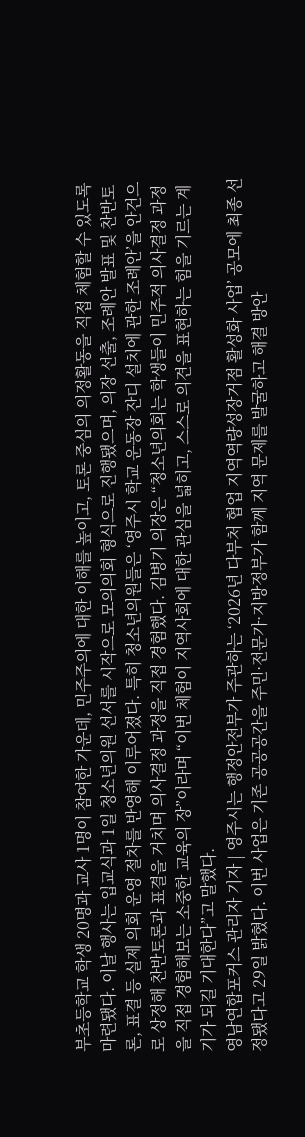부초등학교 학생 20명과 교사 1명이 참여한 가운데, 민주주의에 대한 이해를 높이고, 토론 중심의 의정활동을 직접 체험할 수 있도록 마련됐다. 이날 행사는 입교식과 1일 청소년의원 선서를 시작으로 모의의회 형식으로 진행됐으며, 의장 선출, 조례안 발표 및 찬반토론, 표결 등 실제 의회 운영 절차를 반영해 이루어졌다. 특히 청소년의원들은 ‘영주시 학교 운동장 잔디 설치에 관한 조례안’을 안건으로 상정해 찬반토론과 표결을 거치며 의사결정 과정을 직접 경험했다. 김병기 의장은 “청소년의회는 학생들이 민주적 의사결정 과정을 직접 경험해보는 소중한 교육의 장”이라며 “이번 체험이 지역사회에 대한 관심을 넓히고, 스스로 의견을 표현하는 힘을 기르는 계기가 되길 기대한다”고 말했다.
영남연합포커스 관리자 기자 | 영주시는 행정안전부가 주관하는 ‘2026년 다부처 협업 지역역량성장거점 활성화 사업’ 공모에 최종 선정됐다고 29일 밝혔다. 이번 사업은 기존 공공공간을 주민·전문가·지방정부가 함께 지역 문제를 발굴하고 해결 방안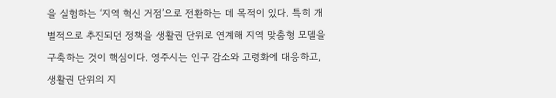을 실험하는 ‘지역 혁신 거점’으로 전환하는 데 목적이 있다. 특히 개별적으로 추진되던 정책을 생활권 단위로 연계해 지역 맞춤형 모델을 구축하는 것이 핵심이다. 영주시는 인구 감소와 고령화에 대응하고, 생활권 단위의 지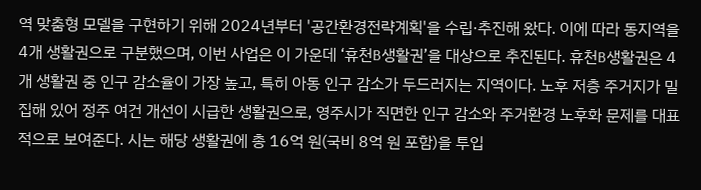역 맞춤형 모델을 구현하기 위해 2024년부터 '공간환경전략계획'을 수립·추진해 왔다. 이에 따라 동지역을 4개 생활권으로 구분했으며, 이번 사업은 이 가운데 ‘휴천B생활권’을 대상으로 추진된다. 휴천B생활권은 4개 생활권 중 인구 감소율이 가장 높고, 특히 아동 인구 감소가 두드러지는 지역이다. 노후 저층 주거지가 밀집해 있어 정주 여건 개선이 시급한 생활권으로, 영주시가 직면한 인구 감소와 주거환경 노후화 문제를 대표적으로 보여준다. 시는 해당 생활권에 총 16억 원(국비 8억 원 포함)을 투입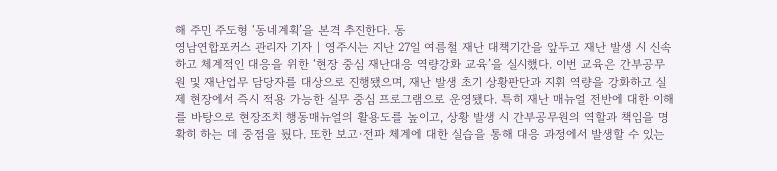해 주민 주도형 ‘동네계획’을 본격 추진한다. 동
영남연합포커스 관리자 기자 | 영주시는 지난 27일 여름철 재난 대책기간을 앞두고 재난 발생 시 신속하고 체계적인 대응을 위한 ‘현장 중심 재난대응 역량강화 교육’을 실시했다. 이번 교육은 간부공무원 및 재난업무 담당자를 대상으로 진행됐으며, 재난 발생 초기 상황판단과 지휘 역량을 강화하고 실제 현장에서 즉시 적용 가능한 실무 중심 프로그램으로 운영됐다. 특히 재난 매뉴얼 전반에 대한 이해를 바탕으로 현장조치 행동매뉴얼의 활용도를 높이고, 상황 발생 시 간부공무원의 역할과 책임을 명확히 하는 데 중점을 뒀다. 또한 보고·전파 체계에 대한 실습을 통해 대응 과정에서 발생할 수 있는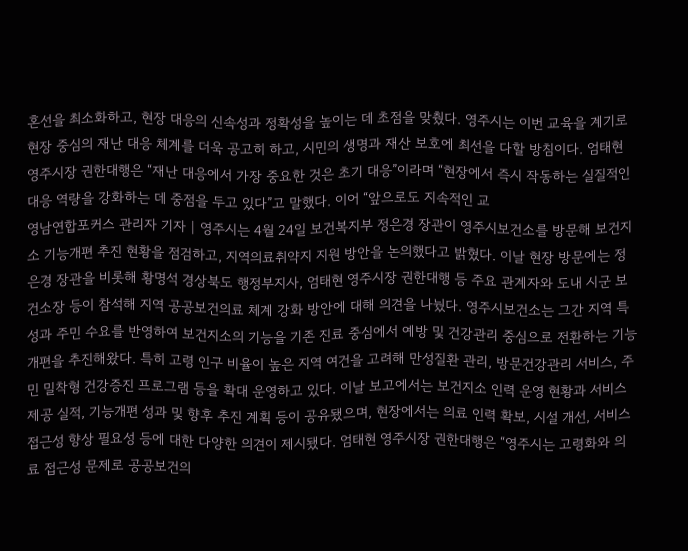혼선을 최소화하고, 현장 대응의 신속성과 정확성을 높이는 데 초점을 맞췄다. 영주시는 이번 교육을 계기로 현장 중심의 재난 대응 체계를 더욱 공고히 하고, 시민의 생명과 재산 보호에 최선을 다할 방침이다. 엄태현 영주시장 권한대행은 “재난 대응에서 가장 중요한 것은 초기 대응”이라며 “현장에서 즉시 작동하는 실질적인 대응 역량을 강화하는 데 중점을 두고 있다”고 말했다. 이어 “앞으로도 지속적인 교
영남연합포커스 관리자 기자 | 영주시는 4월 24일 보건복지부 정은경 장관이 영주시보건소를 방문해 보건지소 기능개편 추진 현황을 점검하고, 지역의료취약지 지원 방안을 논의했다고 밝혔다. 이날 현장 방문에는 정은경 장관을 비롯해 황명석 경상북도 행정부지사, 엄태현 영주시장 권한대행 등 주요 관계자와 도내 시군 보건소장 등이 참석해 지역 공공보건의료 체계 강화 방안에 대해 의견을 나눴다. 영주시보건소는 그간 지역 특성과 주민 수요를 반영하여 보건지소의 기능을 기존 진료 중심에서 예방 및 건강관리 중심으로 전환하는 기능개편을 추진해왔다. 특히 고령 인구 비율이 높은 지역 여건을 고려해 만성질환 관리, 방문건강관리 서비스, 주민 밀착형 건강증진 프로그램 등을 확대 운영하고 있다. 이날 보고에서는 보건지소 인력 운영 현황과 서비스 제공 실적, 기능개편 성과 및 향후 추진 계획 등이 공유됐으며, 현장에서는 의료 인력 확보, 시설 개선, 서비스 접근성 향상 필요성 등에 대한 다양한 의견이 제시됐다. 엄태현 영주시장 권한대행은 “영주시는 고령화와 의료 접근성 문제로 공공보건의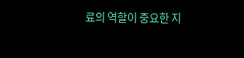료의 역할이 중요한 지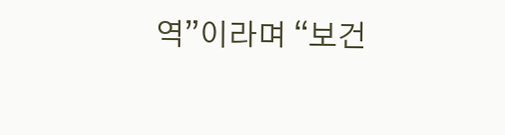역”이라며 “보건